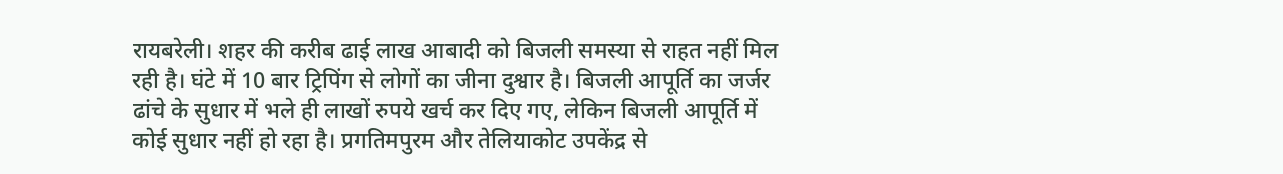रायबरेली। शहर की करीब ढाई लाख आबादी को बिजली समस्या से राहत नहीं मिल रही है। घंटे में 10 बार ट्रिपिंग से लोगों का जीना दुश्वार है। बिजली आपूर्ति का जर्जर ढांचे के सुधार में भले ही लाखों रुपये खर्च कर दिए गए, लेकिन बिजली आपूर्ति में कोई सुधार नहीं हो रहा है। प्रगतिमपुरम और तेलियाकोट उपकेंद्र से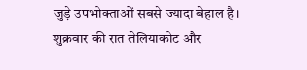जुड़े उपभोक्ताओं सबसे ज्यादा बेहाल है।
शुक्रवार की रात तेलियाकोट और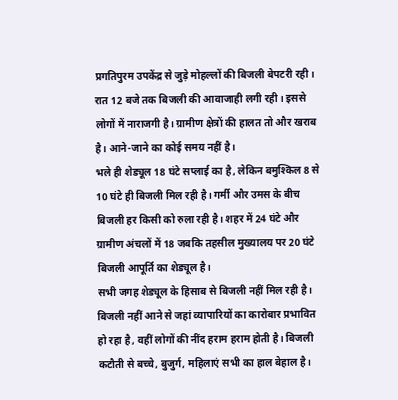प्रगतिपुरम उपकेंद्र से जुड़े मोहल्लों की बिजली बेपटरी रही। रात 12 बजे तक बिजली की आवाजाही लगी रही। इससे लोगों में नाराजगी है। ग्रामीण क्षेत्रों की हालत तो और खराब है। आने-जाने का कोई समय नहीं है।
भले ही शेड्यूल 18 घंटे सप्लाई का है, लेकिन बमुश्किल 8 से 10 घंटे ही बिजली मिल रही है। गर्मी और उमस के बीच बिजली हर किसी को रुला रही है। शहर में 24 घंटे और ग्रामीण अंचलों में 18 जबकि तहसील मुख्यालय पर 20 घंटे बिजली आपूर्ति का शेड्यूल है।
सभी जगह शेड्यूल के हिसाब से बिजली नहीं मिल रही है। बिजली नहीं आने से जहां व्यापारियों का कारोबार प्रभावित हो रहा है, वहीं लोगों की नींद हराम हराम होती है। बिजली कटौती से बच्चे, बुजुर्ग, महिलाएं सभी का हाल बेहाल है।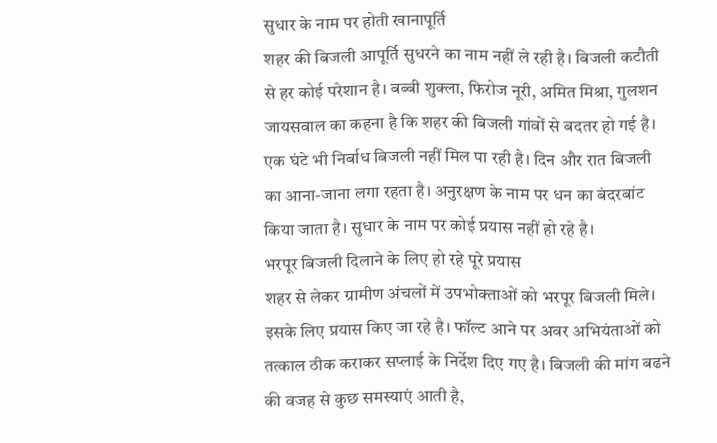सुधार के नाम पर होती खानापूर्ति
शहर की बिजली आपूर्ति सुधरने का नाम नहीं ले रही है। बिजली कटौती से हर कोई परेशान है। बब्बी शुक्ला, फिरोज नूरी, अमित मिश्रा, गुलशन जायसवाल का कहना है कि शहर की बिजली गांवों से बदतर हो गई है। एक घंटे भी निर्बाध बिजली नहीं मिल पा रही है। दिन और रात बिजली का आना-जाना लगा रहता है। अनुरक्षण के नाम पर धन का बंदरबांट किया जाता है। सुधार के नाम पर कोई प्रयास नहीं हो रहे है।
भरपूर बिजली दिलाने के लिए हो रहे पूरे प्रयास
शहर से लेकर ग्रामीण अंचलों में उपभोक्ताओं को भरपूर बिजली मिले। इसके लिए प्रयास किए जा रहे है। फॉल्ट आने पर अवर अभियंताओं को तत्काल ठीक कराकर सप्लाई के निर्देश दिए गए है। बिजली की मांग बढने की वजह से कुछ समस्याएं आती है,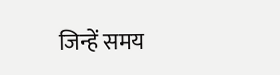जिन्हें समय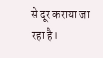से दूर कराया जा रहा है।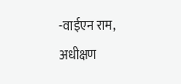-वाईएन राम, अधीक्षण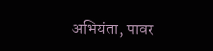अभियंता, पावर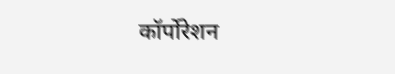कॉर्पोरेशन